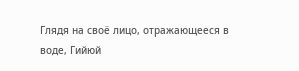Глядя на своё лицо, отражающееся в воде, Гийюй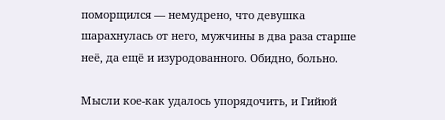поморщился — немудрено, что девушка шарахнулась от него, мужчины в два раза старше неё, да ещё и изуродованного. Обидно, больно.

Мысли кое-как удалось упорядочить, и Гийюй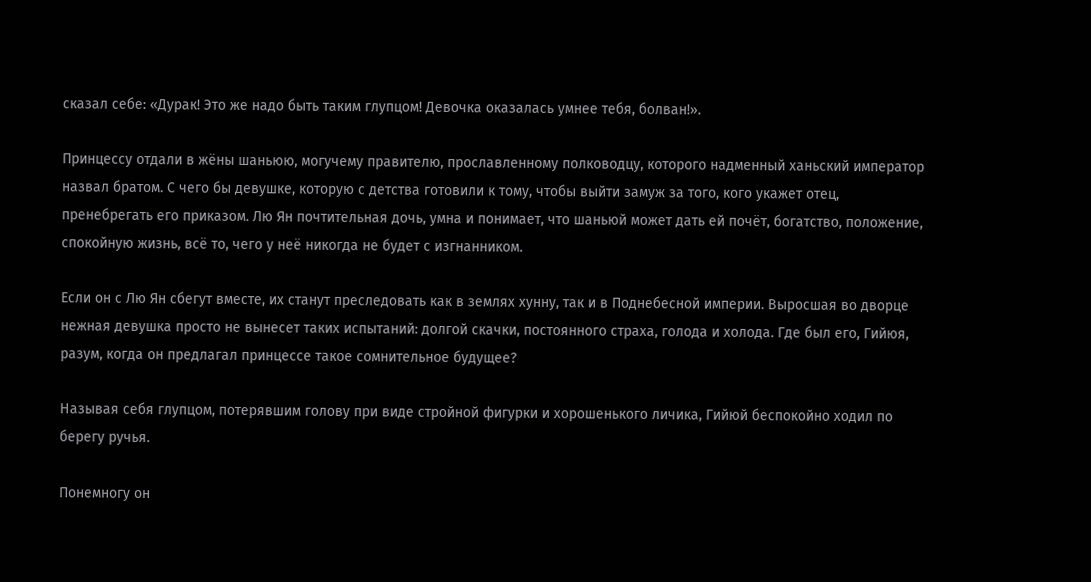сказал себе: «Дурак! Это же надо быть таким глупцом! Девочка оказалась умнее тебя, болван!».

Принцессу отдали в жёны шаньюю, могучему правителю, прославленному полководцу, которого надменный ханьский император назвал братом. С чего бы девушке, которую с детства готовили к тому, чтобы выйти замуж за того, кого укажет отец, пренебрегать его приказом. Лю Ян почтительная дочь, умна и понимает, что шаньюй может дать ей почёт, богатство, положение, спокойную жизнь, всё то, чего у неё никогда не будет с изгнанником.

Если он с Лю Ян сбегут вместе, их станут преследовать как в землях хунну, так и в Поднебесной империи. Выросшая во дворце нежная девушка просто не вынесет таких испытаний: долгой скачки, постоянного страха, голода и холода. Где был его, Гийюя, разум, когда он предлагал принцессе такое сомнительное будущее?

Называя себя глупцом, потерявшим голову при виде стройной фигурки и хорошенького личика, Гийюй беспокойно ходил по берегу ручья.

Понемногу он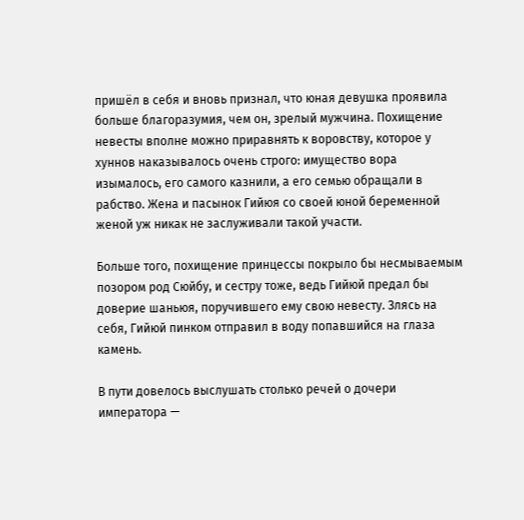пришёл в себя и вновь признал, что юная девушка проявила больше благоразумия, чем он, зрелый мужчина. Похищение невесты вполне можно приравнять к воровству, которое у хуннов наказывалось очень строго: имущество вора изымалось, его самого казнили, а его семью обращали в рабство. Жена и пасынок Гийюя со своей юной беременной женой уж никак не заслуживали такой участи.

Больше того, похищение принцессы покрыло бы несмываемым позором род Сюйбу, и сестру тоже, ведь Гийюй предал бы доверие шаньюя, поручившего ему свою невесту. Злясь на себя, Гийюй пинком отправил в воду попавшийся на глаза камень.

В пути довелось выслушать столько речей о дочери императора —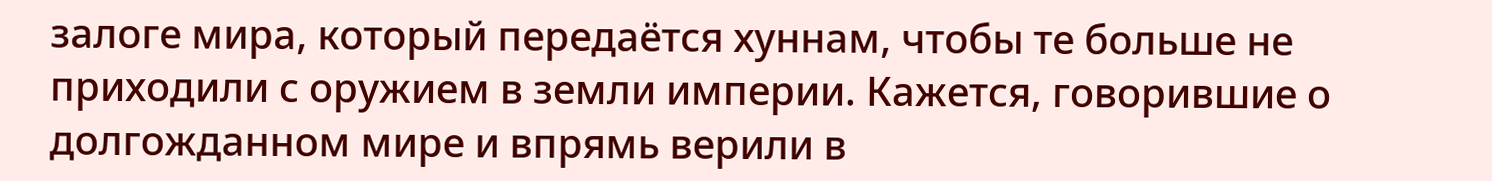залоге мира, который передаётся хуннам, чтобы те больше не приходили с оружием в земли империи. Кажется, говорившие о долгожданном мире и впрямь верили в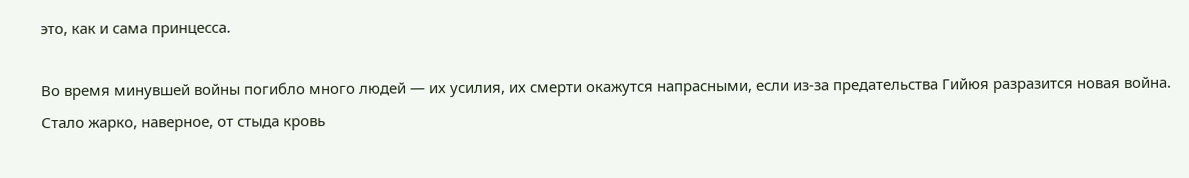это, как и сама принцесса.

Во время минувшей войны погибло много людей — их усилия, их смерти окажутся напрасными, если из-за предательства Гийюя разразится новая война. Стало жарко, наверное, от стыда кровь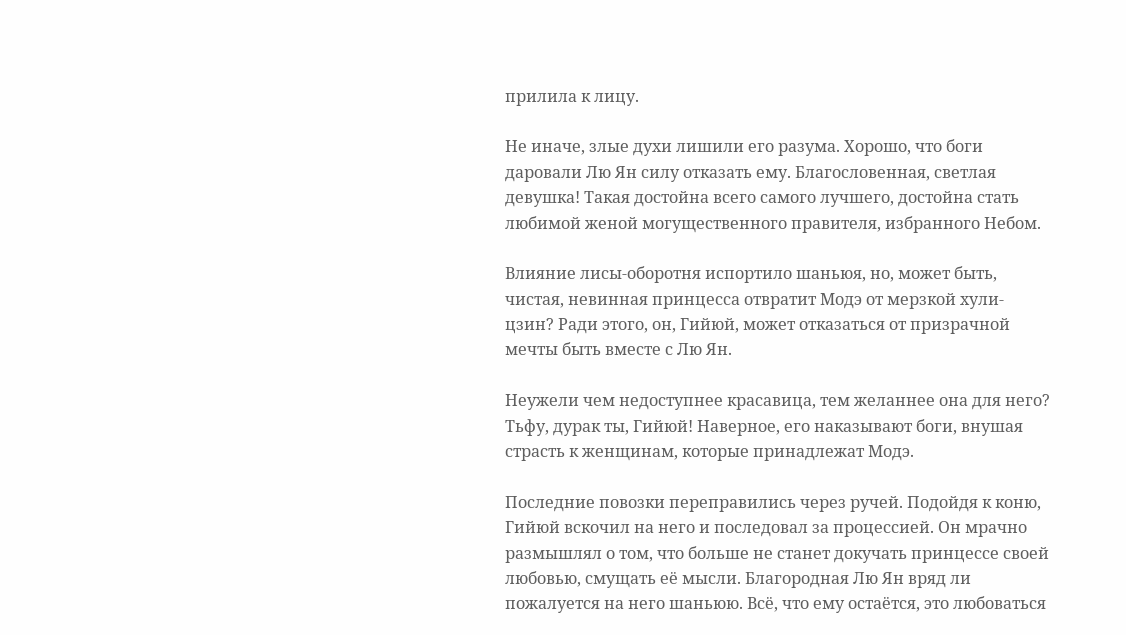прилила к лицу.

Не иначе, злые духи лишили его разума. Хорошо, что боги даровали Лю Ян силу отказать ему. Благословенная, светлая девушка! Такая достойна всего самого лучшего, достойна стать любимой женой могущественного правителя, избранного Небом.

Влияние лисы-оборотня испортило шаньюя, но, может быть, чистая, невинная принцесса отвратит Модэ от мерзкой хули-цзин? Ради этого, он, Гийюй, может отказаться от призрачной мечты быть вместе с Лю Ян.

Неужели чем недоступнее красавица, тем желаннее она для него? Тьфу, дурак ты, Гийюй! Наверное, его наказывают боги, внушая страсть к женщинам, которые принадлежат Модэ.

Последние повозки переправились через ручей. Подойдя к коню, Гийюй вскочил на него и последовал за процессией. Он мрачно размышлял о том, что больше не станет докучать принцессе своей любовью, смущать её мысли. Благородная Лю Ян вряд ли пожалуется на него шаньюю. Всё, что ему остаётся, это любоваться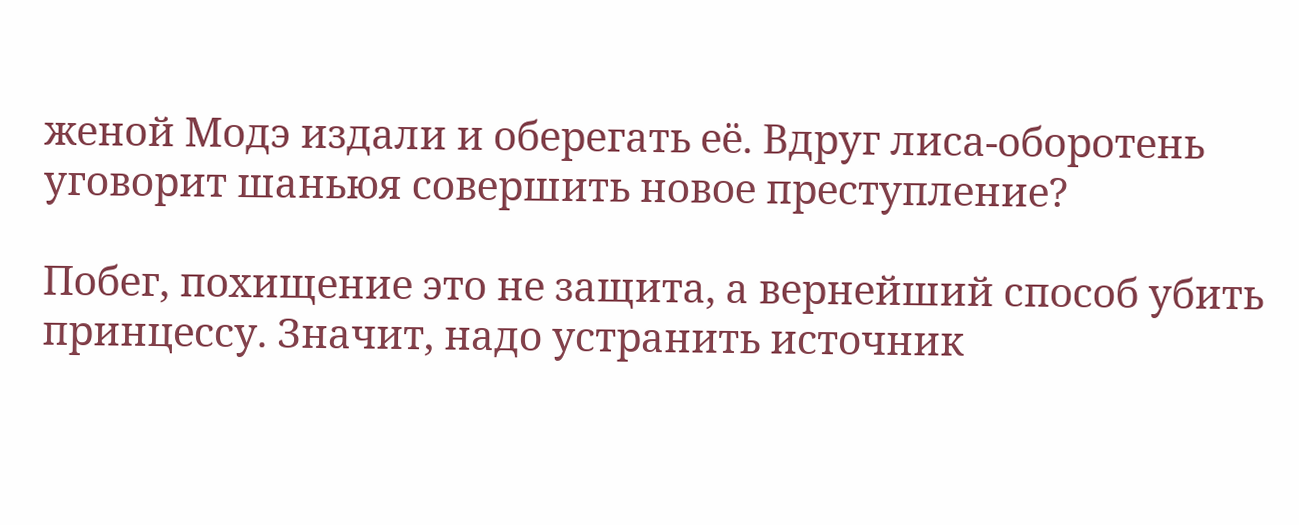женой Модэ издали и оберегать её. Вдруг лиса-оборотень уговорит шаньюя совершить новое преступление?

Побег, похищение это не защита, а вернейший способ убить принцессу. Значит, надо устранить источник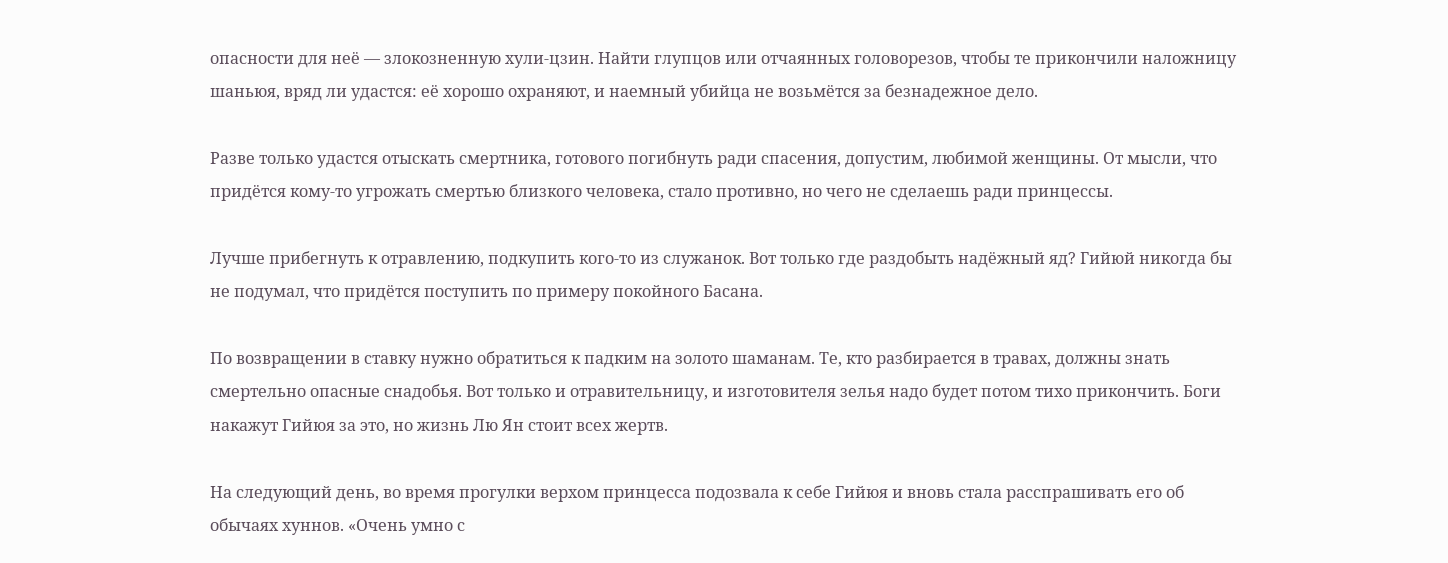опасности для неё — злокозненную хули-цзин. Найти глупцов или отчаянных головорезов, чтобы те прикончили наложницу шаньюя, вряд ли удастся: её хорошо охраняют, и наемный убийца не возьмётся за безнадежное дело.

Разве только удастся отыскать смертника, готового погибнуть ради спасения, допустим, любимой женщины. От мысли, что придётся кому-то угрожать смертью близкого человека, стало противно, но чего не сделаешь ради принцессы.

Лучше прибегнуть к отравлению, подкупить кого-то из служанок. Вот только где раздобыть надёжный яд? Гийюй никогда бы не подумал, что придётся поступить по примеру покойного Басана.

По возвращении в ставку нужно обратиться к падким на золото шаманам. Те, кто разбирается в травах, должны знать смертельно опасные снадобья. Вот только и отравительницу, и изготовителя зелья надо будет потом тихо прикончить. Боги накажут Гийюя за это, но жизнь Лю Ян стоит всех жертв.

На следующий день, во время прогулки верхом принцесса подозвала к себе Гийюя и вновь стала расспрашивать его об обычаях хуннов. «Очень умно с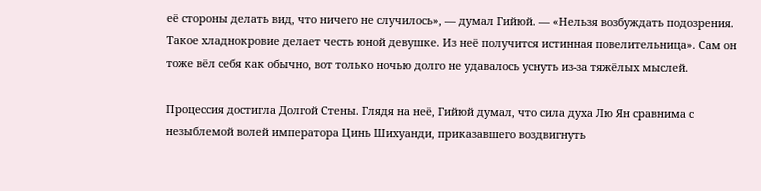её стороны делать вид, что ничего не случилось», — думал Гийюй. — «Нельзя возбуждать подозрения. Такое хладнокровие делает честь юной девушке. Из неё получится истинная повелительница». Сам он тоже вёл себя как обычно, вот только ночью долго не удавалось уснуть из-за тяжёлых мыслей.

Процессия достигла Долгой Стены. Глядя на неё, Гийюй думал, что сила духа Лю Ян сравнима с незыблемой волей императора Цинь Шихуанди, приказавшего воздвигнуть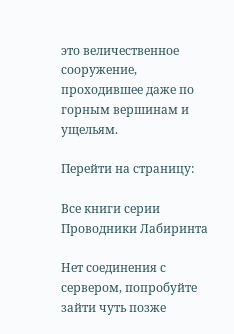это величественное сооружение, проходившее даже по горным вершинам и ущельям.

Перейти на страницу:

Все книги серии Проводники Лабиринта

Нет соединения с сервером, попробуйте зайти чуть позже